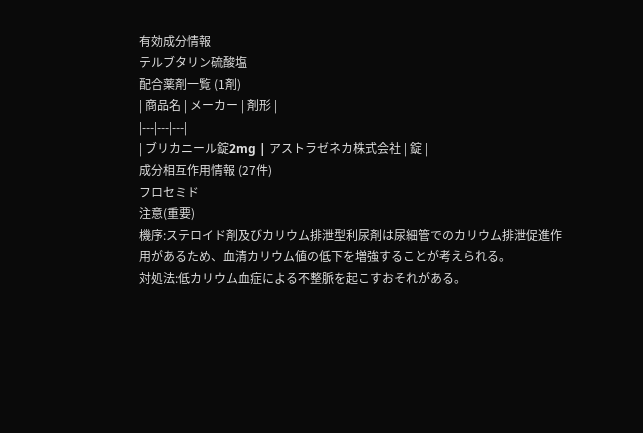有効成分情報
テルブタリン硫酸塩
配合薬剤一覧 (1剤)
| 商品名 | メーカー | 剤形 |
|---|---|---|
| ブリカニール錠2mg | アストラゼネカ株式会社 | 錠 |
成分相互作用情報 (27件)
フロセミド
注意(重要)
機序:ステロイド剤及びカリウム排泄型利尿剤は尿細管でのカリウム排泄促進作用があるため、血清カリウム値の低下を増強することが考えられる。
対処法:低カリウム血症による不整脈を起こすおそれがある。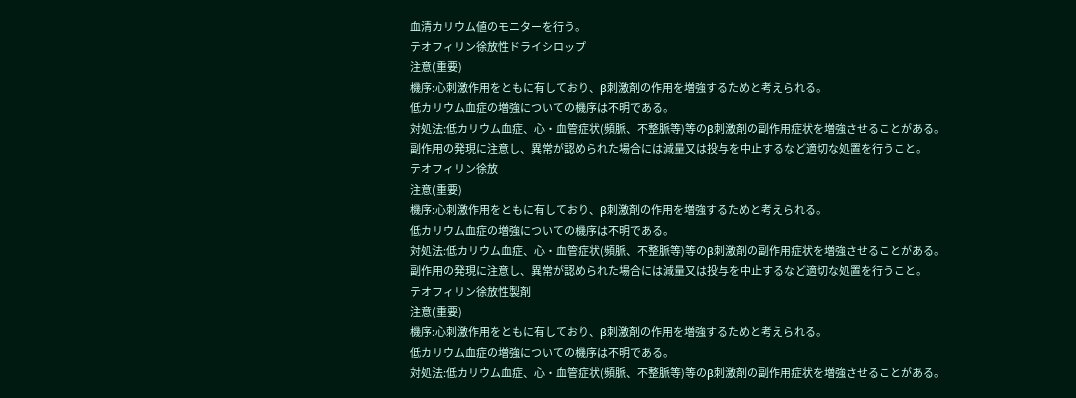血清カリウム値のモニターを行う。
テオフィリン徐放性ドライシロップ
注意(重要)
機序:心刺激作用をともに有しており、β刺激剤の作用を増強するためと考えられる。
低カリウム血症の増強についての機序は不明である。
対処法:低カリウム血症、心・血管症状(頻脈、不整脈等)等のβ刺激剤の副作用症状を増強させることがある。
副作用の発現に注意し、異常が認められた場合には減量又は投与を中止するなど適切な処置を行うこと。
テオフィリン徐放
注意(重要)
機序:心刺激作用をともに有しており、β刺激剤の作用を増強するためと考えられる。
低カリウム血症の増強についての機序は不明である。
対処法:低カリウム血症、心・血管症状(頻脈、不整脈等)等のβ刺激剤の副作用症状を増強させることがある。
副作用の発現に注意し、異常が認められた場合には減量又は投与を中止するなど適切な処置を行うこと。
テオフィリン徐放性製剤
注意(重要)
機序:心刺激作用をともに有しており、β刺激剤の作用を増強するためと考えられる。
低カリウム血症の増強についての機序は不明である。
対処法:低カリウム血症、心・血管症状(頻脈、不整脈等)等のβ刺激剤の副作用症状を増強させることがある。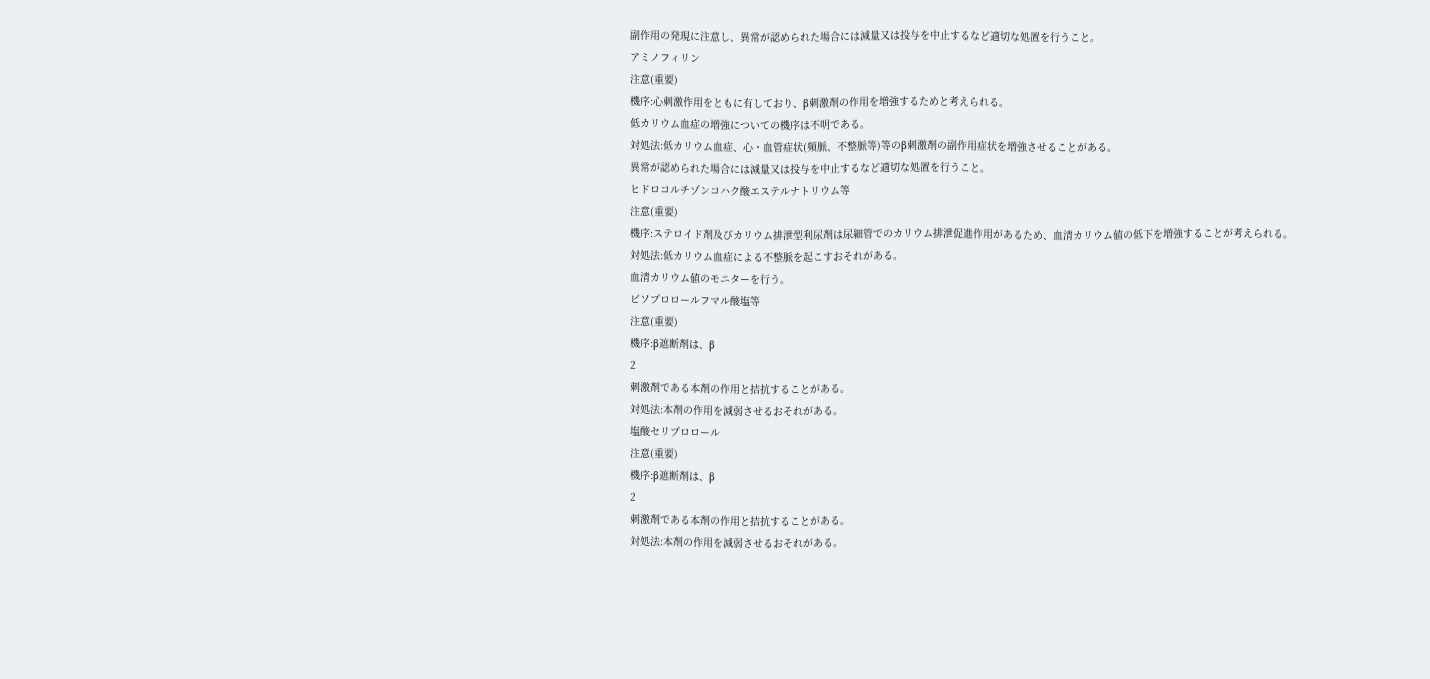副作用の発現に注意し、異常が認められた場合には減量又は投与を中止するなど適切な処置を行うこと。
アミノフィリン
注意(重要)
機序:心刺激作用をともに有しており、β刺激剤の作用を増強するためと考えられる。
低カリウム血症の増強についての機序は不明である。
対処法:低カリウム血症、心・血管症状(頻脈、不整脈等)等のβ刺激剤の副作用症状を増強させることがある。
異常が認められた場合には減量又は投与を中止するなど適切な処置を行うこと。
ヒドロコルチゾンコハク酸エステルナトリウム等
注意(重要)
機序:ステロイド剤及びカリウム排泄型利尿剤は尿細管でのカリウム排泄促進作用があるため、血清カリウム値の低下を増強することが考えられる。
対処法:低カリウム血症による不整脈を起こすおそれがある。
血清カリウム値のモニターを行う。
ビソプロロールフマル酸塩等
注意(重要)
機序:β遮断剤は、β
2
刺激剤である本剤の作用と拮抗することがある。
対処法:本剤の作用を減弱させるおそれがある。
塩酸セリプロロール
注意(重要)
機序:β遮断剤は、β
2
刺激剤である本剤の作用と拮抗することがある。
対処法:本剤の作用を減弱させるおそれがある。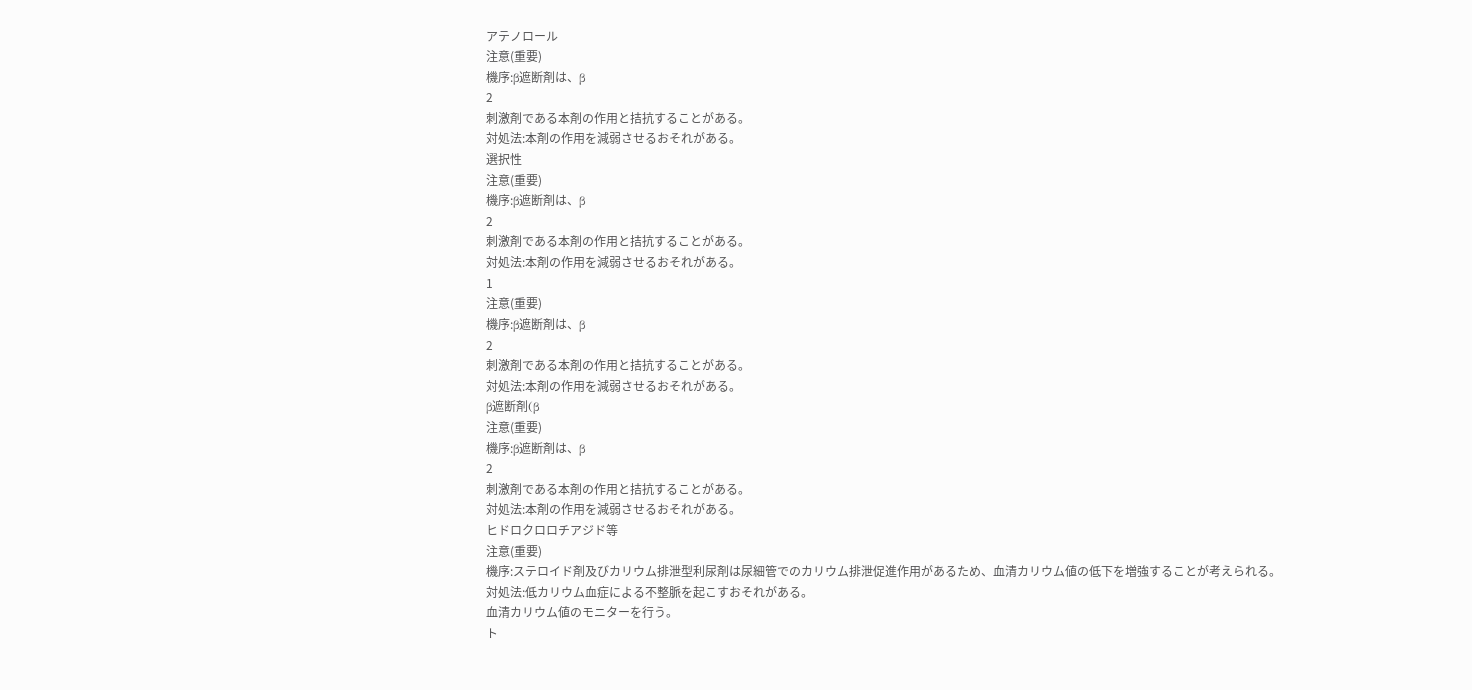アテノロール
注意(重要)
機序:β遮断剤は、β
2
刺激剤である本剤の作用と拮抗することがある。
対処法:本剤の作用を減弱させるおそれがある。
選択性
注意(重要)
機序:β遮断剤は、β
2
刺激剤である本剤の作用と拮抗することがある。
対処法:本剤の作用を減弱させるおそれがある。
1
注意(重要)
機序:β遮断剤は、β
2
刺激剤である本剤の作用と拮抗することがある。
対処法:本剤の作用を減弱させるおそれがある。
β遮断剤(β
注意(重要)
機序:β遮断剤は、β
2
刺激剤である本剤の作用と拮抗することがある。
対処法:本剤の作用を減弱させるおそれがある。
ヒドロクロロチアジド等
注意(重要)
機序:ステロイド剤及びカリウム排泄型利尿剤は尿細管でのカリウム排泄促進作用があるため、血清カリウム値の低下を増強することが考えられる。
対処法:低カリウム血症による不整脈を起こすおそれがある。
血清カリウム値のモニターを行う。
ト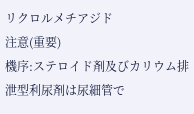リクロルメチアジド
注意(重要)
機序:ステロイド剤及びカリウム排泄型利尿剤は尿細管で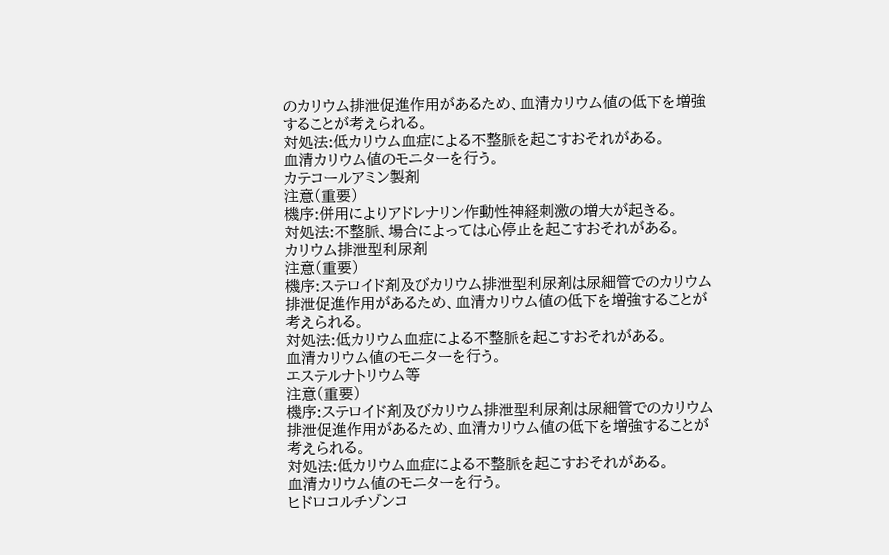のカリウム排泄促進作用があるため、血清カリウム値の低下を増強することが考えられる。
対処法:低カリウム血症による不整脈を起こすおそれがある。
血清カリウム値のモニターを行う。
カテコールアミン製剤
注意(重要)
機序:併用によりアドレナリン作動性神経刺激の増大が起きる。
対処法:不整脈、場合によっては心停止を起こすおそれがある。
カリウム排泄型利尿剤
注意(重要)
機序:ステロイド剤及びカリウム排泄型利尿剤は尿細管でのカリウム排泄促進作用があるため、血清カリウム値の低下を増強することが考えられる。
対処法:低カリウム血症による不整脈を起こすおそれがある。
血清カリウム値のモニターを行う。
エステルナトリウム等
注意(重要)
機序:ステロイド剤及びカリウム排泄型利尿剤は尿細管でのカリウム排泄促進作用があるため、血清カリウム値の低下を増強することが考えられる。
対処法:低カリウム血症による不整脈を起こすおそれがある。
血清カリウム値のモニターを行う。
ヒドロコルチゾンコ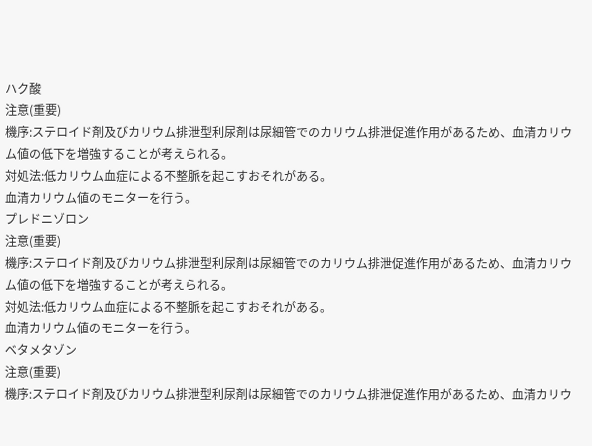ハク酸
注意(重要)
機序:ステロイド剤及びカリウム排泄型利尿剤は尿細管でのカリウム排泄促進作用があるため、血清カリウム値の低下を増強することが考えられる。
対処法:低カリウム血症による不整脈を起こすおそれがある。
血清カリウム値のモニターを行う。
プレドニゾロン
注意(重要)
機序:ステロイド剤及びカリウム排泄型利尿剤は尿細管でのカリウム排泄促進作用があるため、血清カリウム値の低下を増強することが考えられる。
対処法:低カリウム血症による不整脈を起こすおそれがある。
血清カリウム値のモニターを行う。
ベタメタゾン
注意(重要)
機序:ステロイド剤及びカリウム排泄型利尿剤は尿細管でのカリウム排泄促進作用があるため、血清カリウ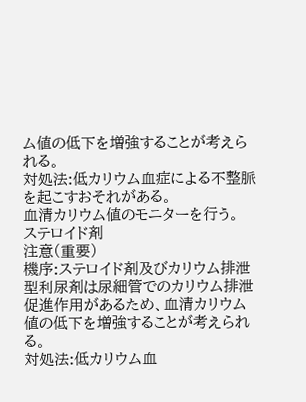ム値の低下を増強することが考えられる。
対処法:低カリウム血症による不整脈を起こすおそれがある。
血清カリウム値のモニターを行う。
ステロイド剤
注意(重要)
機序:ステロイド剤及びカリウム排泄型利尿剤は尿細管でのカリウム排泄促進作用があるため、血清カリウム値の低下を増強することが考えられる。
対処法:低カリウム血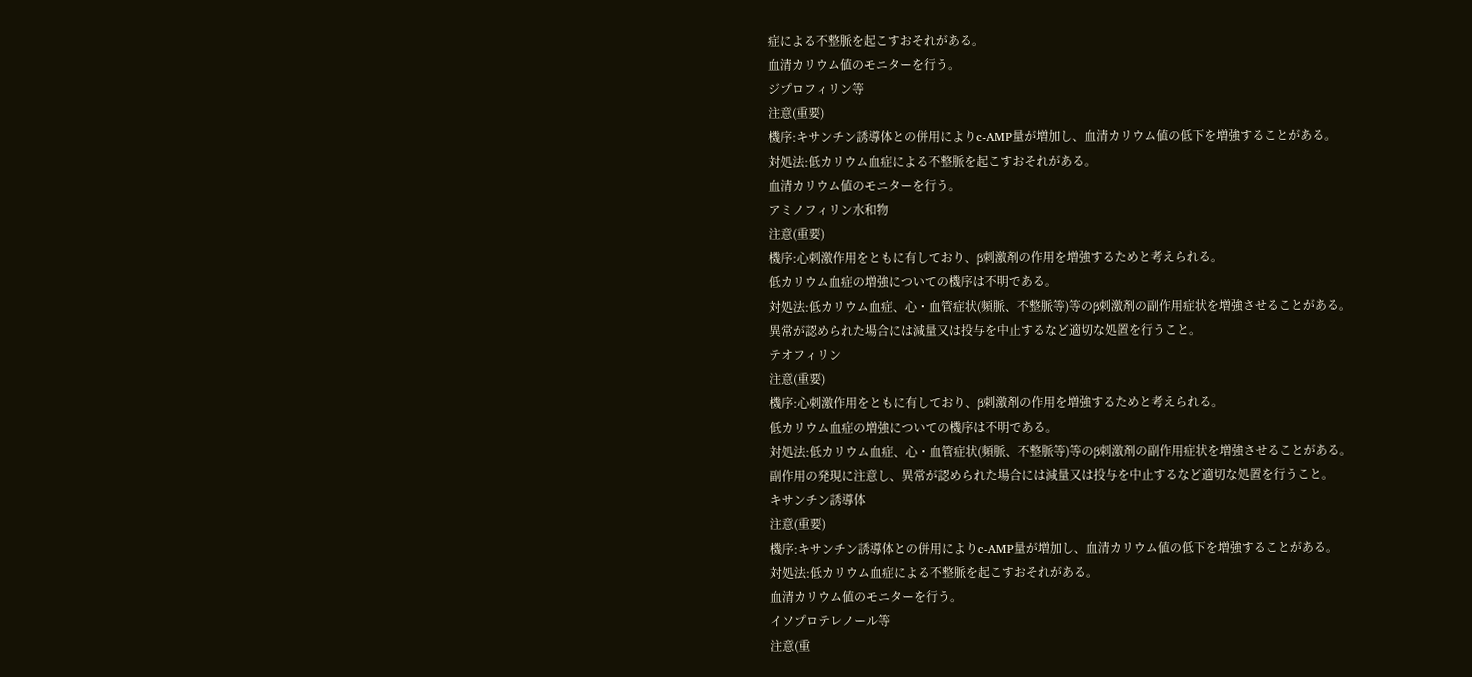症による不整脈を起こすおそれがある。
血清カリウム値のモニターを行う。
ジプロフィリン等
注意(重要)
機序:キサンチン誘導体との併用によりc-AMP量が増加し、血清カリウム値の低下を増強することがある。
対処法:低カリウム血症による不整脈を起こすおそれがある。
血清カリウム値のモニターを行う。
アミノフィリン水和物
注意(重要)
機序:心刺激作用をともに有しており、β刺激剤の作用を増強するためと考えられる。
低カリウム血症の増強についての機序は不明である。
対処法:低カリウム血症、心・血管症状(頻脈、不整脈等)等のβ刺激剤の副作用症状を増強させることがある。
異常が認められた場合には減量又は投与を中止するなど適切な処置を行うこと。
テオフィリン
注意(重要)
機序:心刺激作用をともに有しており、β刺激剤の作用を増強するためと考えられる。
低カリウム血症の増強についての機序は不明である。
対処法:低カリウム血症、心・血管症状(頻脈、不整脈等)等のβ刺激剤の副作用症状を増強させることがある。
副作用の発現に注意し、異常が認められた場合には減量又は投与を中止するなど適切な処置を行うこと。
キサンチン誘導体
注意(重要)
機序:キサンチン誘導体との併用によりc-AMP量が増加し、血清カリウム値の低下を増強することがある。
対処法:低カリウム血症による不整脈を起こすおそれがある。
血清カリウム値のモニターを行う。
イソプロテレノール等
注意(重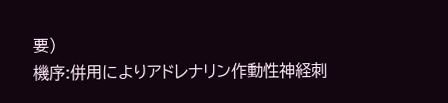要)
機序:併用によりアドレナリン作動性神経刺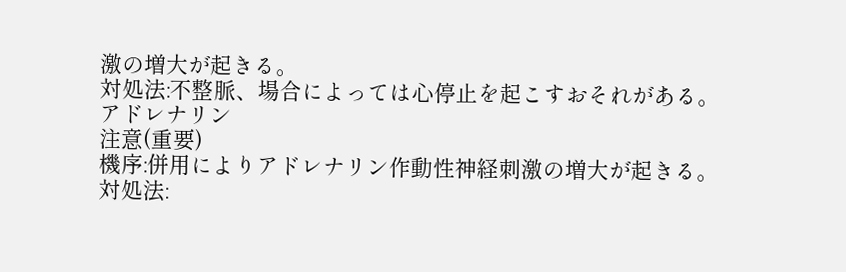激の増大が起きる。
対処法:不整脈、場合によっては心停止を起こすおそれがある。
アドレナリン
注意(重要)
機序:併用によりアドレナリン作動性神経刺激の増大が起きる。
対処法: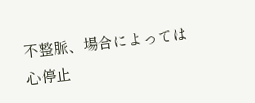不整脈、場合によっては心停止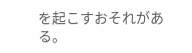を起こすおそれがある。